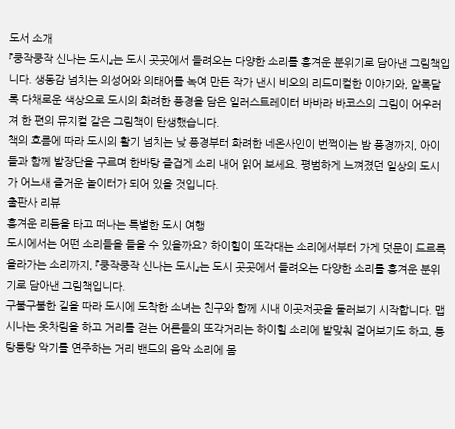도서 소개
『쿵작쿵작 신나는 도시』는 도시 곳곳에서 들려오는 다양한 소리를 흥겨운 분위기로 담아낸 그림책입니다. 생동감 넘치는 의성어와 의태어를 녹여 만든 작가 낸시 비오의 리드미컬한 이야기와, 알록달록 다채로운 색상으로 도시의 화려한 풍경을 담은 일러스트레이터 바바라 바코스의 그림이 어우러져 한 편의 뮤지컬 같은 그림책이 탄생했습니다.
책의 흐름에 따라 도시의 활기 넘치는 낮 풍경부터 화려한 네온사인이 번쩍이는 밤 풍경까지, 아이들과 함께 발장단을 구르며 한바탕 즐겁게 소리 내어 읽어 보세요. 평범하게 느껴졌던 일상의 도시가 어느새 즐거운 놀이터가 되어 있을 것입니다.
출판사 리뷰
흥겨운 리듬을 타고 떠나는 특별한 도시 여행
도시에서는 어떤 소리들을 들을 수 있을까요? 하이힐이 또각대는 소리에서부터 가게 덧문이 드르륵 올라가는 소리까지, 『쿵작쿵작 신나는 도시』는 도시 곳곳에서 들려오는 다양한 소리를 흥겨운 분위기로 담아낸 그림책입니다.
구불구불한 길을 따라 도시에 도착한 소녀는 친구와 함께 시내 이곳저곳을 둘러보기 시작합니다. 맵시나는 옷차림을 하고 거리를 걷는 어른들의 또각거리는 하이힐 소리에 발맞춰 걸어보기도 하고, 퉁탕퉁탕 악기를 연주하는 거리 밴드의 음악 소리에 몸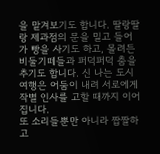을 맡겨보기도 합니다. 딸랑딸랑 제과점의 문을 밀고 들어가 빵을 사기도 하고, 몰려든 비둘기떼들과 퍼덕퍼덕 춤을 추기도 합니다. 신 나는 도시 여행은 어둠이 내려 서로에게 작별 인사를 고할 때까지 이어집니다.
또 소리들뿐만 아니라 짭짤하고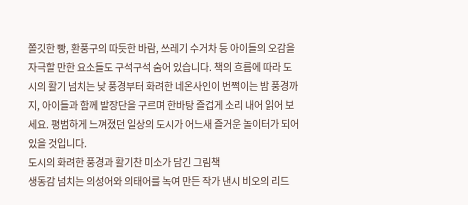쫄깃한 빵, 환풍구의 따듯한 바람, 쓰레기 수거차 등 아이들의 오감을 자극할 만한 요소들도 구석구석 숨어 있습니다. 책의 흐름에 따라 도시의 활기 넘치는 낮 풍경부터 화려한 네온사인이 번쩍이는 밤 풍경까지, 아이들과 함께 발장단을 구르며 한바탕 즐겁게 소리 내어 읽어 보세요. 평범하게 느껴졌던 일상의 도시가 어느새 즐거운 놀이터가 되어 있을 것입니다.
도시의 화려한 풍경과 활기찬 미소가 담긴 그림책
생동감 넘치는 의성어와 의태어를 녹여 만든 작가 낸시 비오의 리드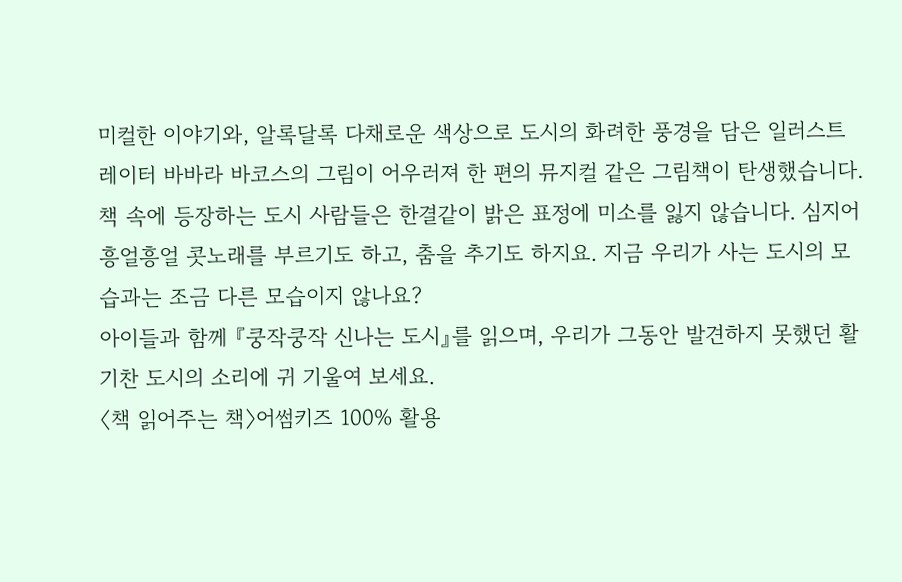미컬한 이야기와, 알록달록 다채로운 색상으로 도시의 화려한 풍경을 담은 일러스트레이터 바바라 바코스의 그림이 어우러져 한 편의 뮤지컬 같은 그림책이 탄생했습니다. 책 속에 등장하는 도시 사람들은 한결같이 밝은 표정에 미소를 잃지 않습니다. 심지어 흥얼흥얼 콧노래를 부르기도 하고, 춤을 추기도 하지요. 지금 우리가 사는 도시의 모습과는 조금 다른 모습이지 않나요?
아이들과 함께 『쿵작쿵작 신나는 도시』를 읽으며, 우리가 그동안 발견하지 못했던 활기찬 도시의 소리에 귀 기울여 보세요.
〈책 읽어주는 책〉어썸키즈 100% 활용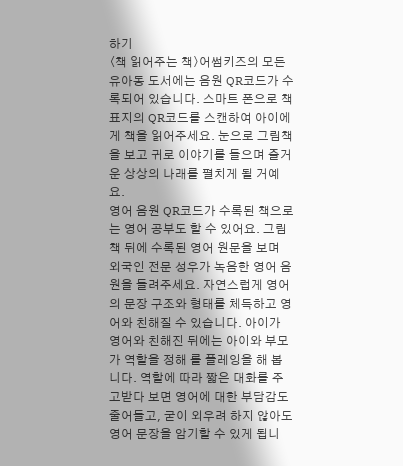하기
〈책 읽어주는 책〉어썸키즈의 모든 유아동 도서에는 음원 QR코드가 수록되어 있습니다. 스마트 폰으로 책 표지의 QR코드를 스캔하여 아이에게 책을 읽어주세요. 눈으로 그림책을 보고 귀로 이야기를 들으며 즐거운 상상의 나래를 펼치게 될 거예요.
영어 음원 QR코드가 수록된 책으로는 영어 공부도 할 수 있어요. 그림책 뒤에 수록된 영어 원문을 보며 외국인 전문 성우가 녹음한 영어 음원을 들려주세요. 자연스럽게 영어의 문장 구조와 형태를 체득하고 영어와 친해질 수 있습니다. 아이가 영어와 친해진 뒤에는 아이와 부모가 역할을 정해 롤 플레잉을 해 봅니다. 역할에 따라 짧은 대화를 주고받다 보면 영어에 대한 부담감도 줄어들고, 굳이 외우려 하지 않아도 영어 문장을 암기할 수 있게 됩니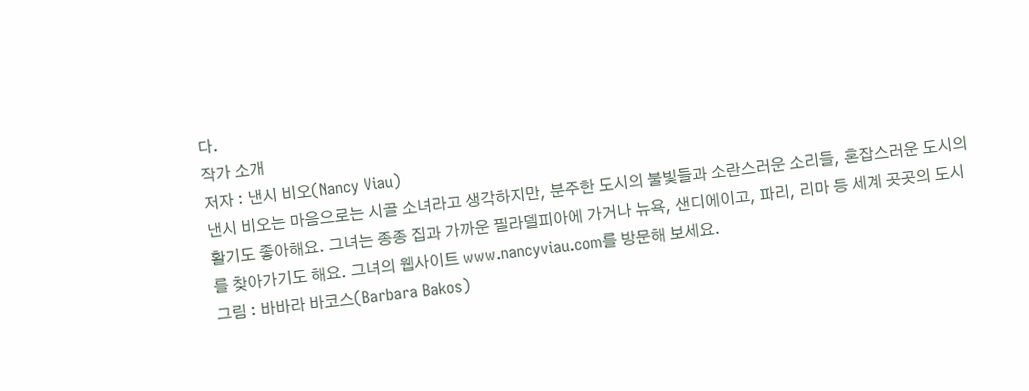다.
작가 소개
저자 : 낸시 비오(Nancy Viau)
낸시 비오는 마음으로는 시골 소녀라고 생각하지만, 분주한 도시의 불빛들과 소란스러운 소리들, 혼잡스러운 도시의 활기도 좋아해요. 그녀는 종종 집과 가까운 필라델피아에 가거나 뉴욕, 샌디에이고, 파리, 리마 등 세계 곳곳의 도시를 찾아가기도 해요. 그녀의 웹사이트 www.nancyviau.com를 방문해 보세요.
그림 : 바바라 바코스(Barbara Bakos)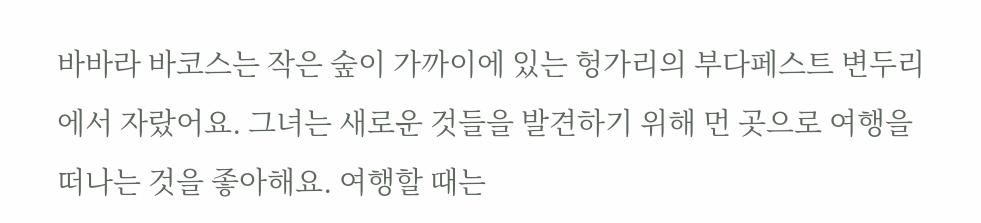바바라 바코스는 작은 숲이 가까이에 있는 헝가리의 부다페스트 변두리에서 자랐어요. 그녀는 새로운 것들을 발견하기 위해 먼 곳으로 여행을 떠나는 것을 좋아해요. 여행할 때는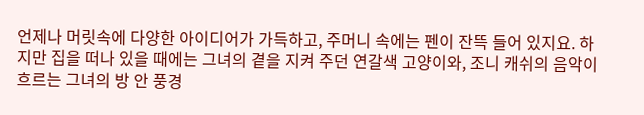언제나 머릿속에 다양한 아이디어가 가득하고, 주머니 속에는 펜이 잔뜩 들어 있지요. 하지만 집을 떠나 있을 때에는 그녀의 곁을 지켜 주던 연갈색 고양이와, 조니 캐쉬의 음악이 흐르는 그녀의 방 안 풍경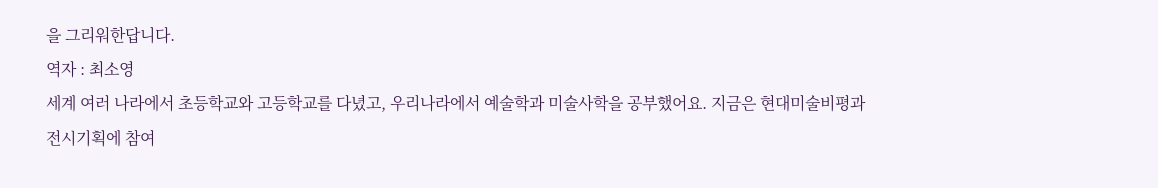을 그리워한답니다.
역자 : 최소영
세계 여러 나라에서 초등학교와 고등학교를 다녔고, 우리나라에서 예술학과 미술사학을 공부했어요. 지금은 현대미술비평과 전시기획에 참여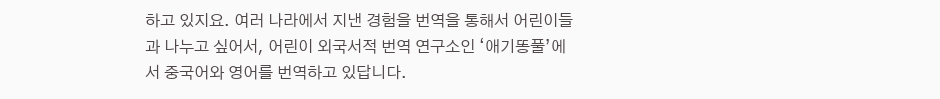하고 있지요. 여러 나라에서 지낸 경험을 번역을 통해서 어린이들과 나누고 싶어서, 어린이 외국서적 번역 연구소인 ‘애기똥풀’에서 중국어와 영어를 번역하고 있답니다.